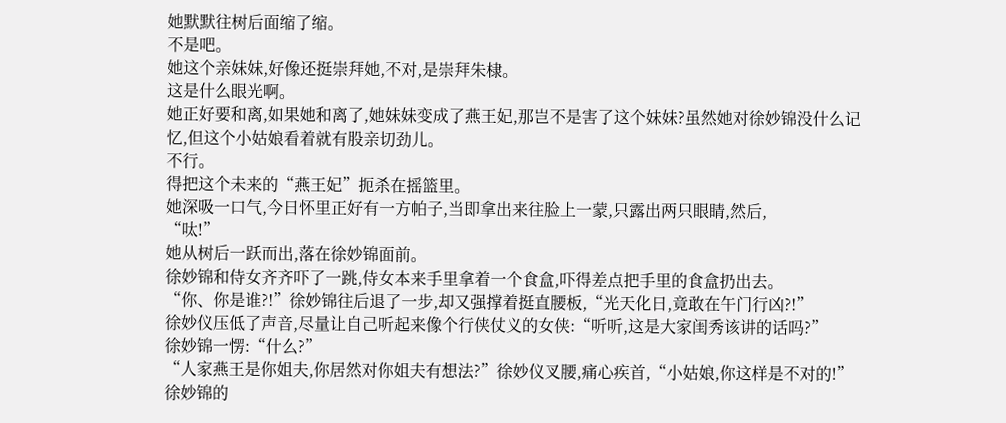她默默往树后面缩了缩。
不是吧。
她这个亲妹妹,好像还挺崇拜她,不对,是崇拜朱棣。
这是什么眼光啊。
她正好要和离,如果她和离了,她妹妹变成了燕王妃,那岂不是害了这个妹妹?虽然她对徐妙锦没什么记忆,但这个小姑娘看着就有股亲切劲儿。
不行。
得把这个未来的“燕王妃”扼杀在摇篮里。
她深吸一口气,今日怀里正好有一方帕子,当即拿出来往脸上一蒙,只露出两只眼睛,然后,
“呔!”
她从树后一跃而出,落在徐妙锦面前。
徐妙锦和侍女齐齐吓了一跳,侍女本来手里拿着一个食盒,吓得差点把手里的食盒扔出去。
“你、你是谁?!”徐妙锦往后退了一步,却又强撑着挺直腰板,“光天化日,竟敢在午门行凶?!”
徐妙仪压低了声音,尽量让自己听起来像个行侠仗义的女侠:“听听,这是大家闺秀该讲的话吗?”
徐妙锦一愣:“什么?”
“人家燕王是你姐夫,你居然对你姐夫有想法?”徐妙仪叉腰,痛心疾首,“小姑娘,你这样是不对的!”
徐妙锦的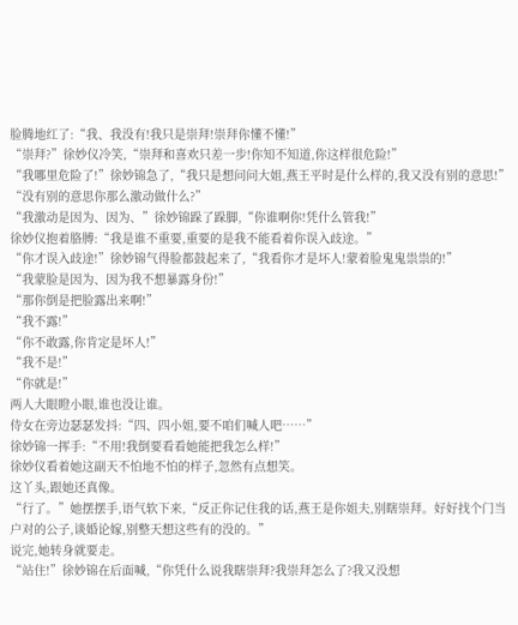脸腾地红了:“我、我没有!我只是崇拜!崇拜你懂不懂!”
“崇拜?”徐妙仪冷笑,“崇拜和喜欢只差一步!你知不知道,你这样很危险!”
“我哪里危险了!”徐妙锦急了,“我只是想问问大姐,燕王平时是什么样的,我又没有别的意思!”
“没有别的意思你那么激动做什么?”
“我激动是因为、因为、”徐妙锦跺了跺脚,“你谁啊你!凭什么管我!”
徐妙仪抱着胳膊:“我是谁不重要,重要的是我不能看着你误入歧途。”
“你才误入歧途!”徐妙锦气得脸都鼓起来了,“我看你才是坏人!蒙着脸鬼鬼祟祟的!”
“我蒙脸是因为、因为我不想暴露身份!”
“那你倒是把脸露出来啊!”
“我不露!”
“你不敢露,你肯定是坏人!”
“我不是!”
“你就是!”
两人大眼瞪小眼,谁也没让谁。
侍女在旁边瑟瑟发抖:“四、四小姐,要不咱们喊人吧……”
徐妙锦一挥手:“不用!我倒要看看她能把我怎么样!”
徐妙仪看着她这副天不怕地不怕的样子,忽然有点想笑。
这丫头,跟她还真像。
“行了。”她摆摆手,语气软下来,“反正你记住我的话,燕王是你姐夫,别瞎崇拜。好好找个门当户对的公子,谈婚论嫁,别整天想这些有的没的。”
说完,她转身就要走。
“站住!”徐妙锦在后面喊,“你凭什么说我瞎崇拜?我崇拜怎么了?我又没想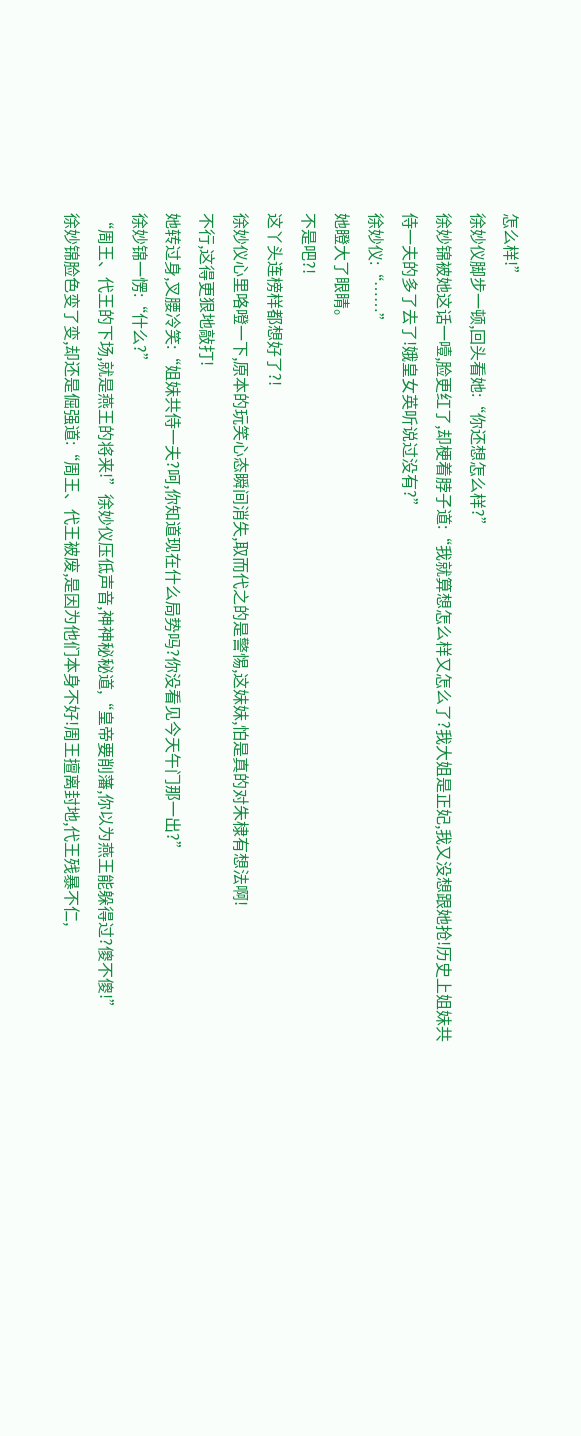怎么样!”
徐妙仪脚步一顿,回头看她:“你还想怎么样?”
徐妙锦被她这话一噎,脸更红了,却梗着脖子道:“我就算想怎么样又怎么了?我大姐是正妃,我又没想跟她抢!历史上姐妹共侍一夫的多了去了!娥皇女英听说过没有?”
徐妙仪:“……”
她瞪大了眼睛。
不是吧?!
这丫头连榜样都想好了?!
徐妙仪心里咯噔一下,原本的玩笑心态瞬间消失,取而代之的是警惕,这妹妹,怕是真的对朱棣有想法啊!
不行,这得更狠地敲打!
她转过身,叉腰冷笑:“姐妹共侍一夫?呵,你知道现在什么局势吗?你没看见今天午门那一出?”
徐妙锦一愣:“什么?”
“周王、代王的下场,就是燕王的将来!”徐妙仪压低声音,神神秘秘道,“皇帝要削藩,你以为燕王能躲得过?傻不傻!”
徐妙锦脸色变了变,却还是倔强道:“周王、代王被废,是因为他们本身不好!周王擅离封地,代王残暴不仁,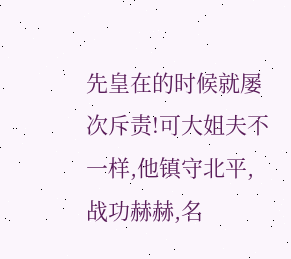先皇在的时候就屡次斥责!可大姐夫不一样,他镇守北平,战功赫赫,名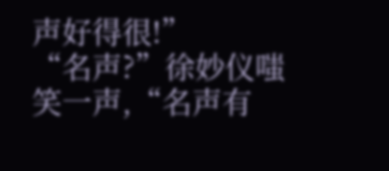声好得很!”
“名声?”徐妙仪嗤笑一声,“名声有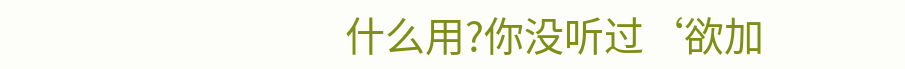什么用?你没听过‘欲加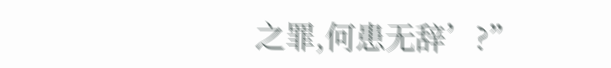之罪,何患无辞’?”